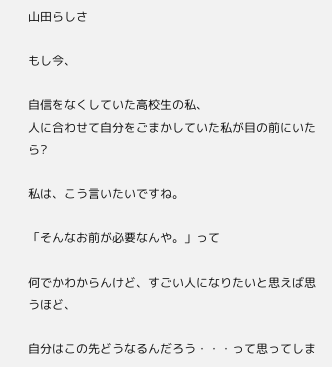山田らしさ

もし今、

自信をなくしていた高校生の私、
人に合わせて自分をごまかしていた私が目の前にいたら?

私は、こう言いたいですね。

「そんなお前が必要なんや。」って

何でかわからんけど、すごい人になりたいと思えば思うほど、

自分はこの先どうなるんだろう・・・って思ってしま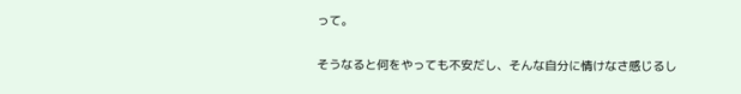って。

そうなると何をやっても不安だし、そんな自分に情けなさ感じるし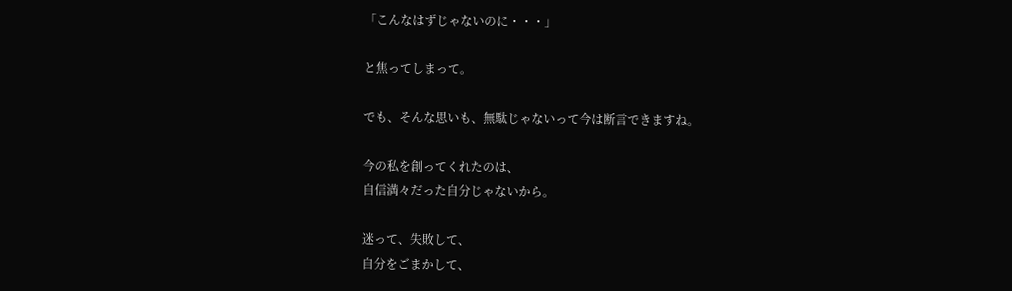「こんなはずじゃないのに・・・」

と焦ってしまって。

でも、そんな思いも、無駄じゃないって今は断言できますね。

今の私を創ってくれたのは、
自信満々だった自分じゃないから。

迷って、失敗して、
自分をごまかして、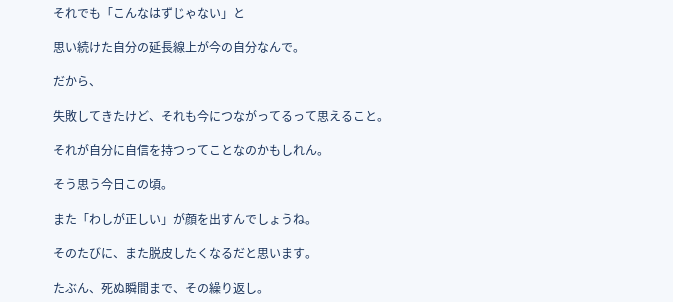それでも「こんなはずじゃない」と

思い続けた自分の延長線上が今の自分なんで。

だから、

失敗してきたけど、それも今につながってるって思えること。

それが自分に自信を持つってことなのかもしれん。

そう思う今日この頃。

また「わしが正しい」が顔を出すんでしょうね。

そのたびに、また脱皮したくなるだと思います。

たぶん、死ぬ瞬間まで、その繰り返し。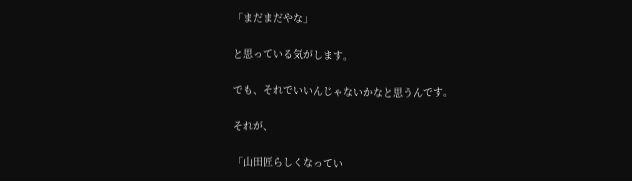「まだまだやな」

と思っている気がします。

でも、それでいいんじゃないかなと思うんです。

それが、

「山田匠らしくなってい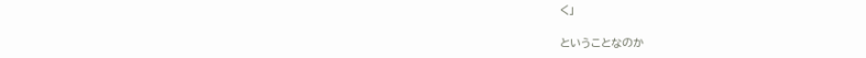く」

ということなのか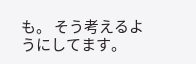も。 そう考えるようにしてます。